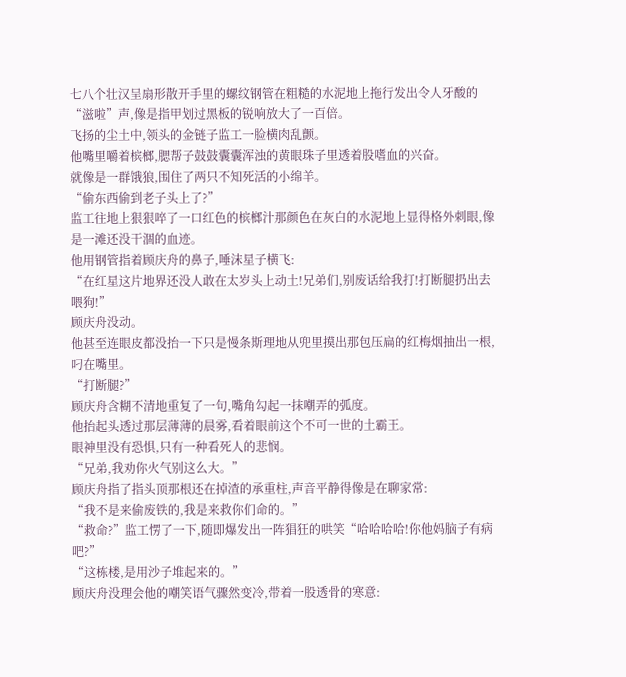七八个壮汉呈扇形散开手里的螺纹钢管在粗糙的水泥地上拖行发出令人牙酸的“滋啦”声,像是指甲划过黑板的锐响放大了一百倍。
飞扬的尘土中,领头的金链子监工一脸横肉乱颤。
他嘴里嚼着槟榔,腮帮子鼓鼓囊囊浑浊的黄眼珠子里透着股嗜血的兴奋。
就像是一群饿狼,围住了两只不知死活的小绵羊。
“偷东西偷到老子头上了?”
监工往地上狠狠啐了一口红色的槟榔汁那颜色在灰白的水泥地上显得格外刺眼,像是一滩还没干涸的血迹。
他用钢管指着顾庆舟的鼻子,唾沫星子横飞:
“在红星这片地界还没人敢在太岁头上动土!兄弟们,别废话给我打!打断腿扔出去喂狗!”
顾庆舟没动。
他甚至连眼皮都没抬一下只是慢条斯理地从兜里摸出那包压扁的红梅烟抽出一根,叼在嘴里。
“打断腿?”
顾庆舟含糊不清地重复了一句,嘴角勾起一抹嘲弄的弧度。
他抬起头透过那层薄薄的晨雾,看着眼前这个不可一世的土霸王。
眼神里没有恐惧,只有一种看死人的悲悯。
“兄弟,我劝你火气别这么大。”
顾庆舟指了指头顶那根还在掉渣的承重柱,声音平静得像是在聊家常:
“我不是来偷废铁的,我是来救你们命的。”
“救命?”监工愣了一下,随即爆发出一阵猖狂的哄笑“哈哈哈哈!你他妈脑子有病吧?”
“这栋楼,是用沙子堆起来的。”
顾庆舟没理会他的嘲笑语气骤然变冷,带着一股透骨的寒意: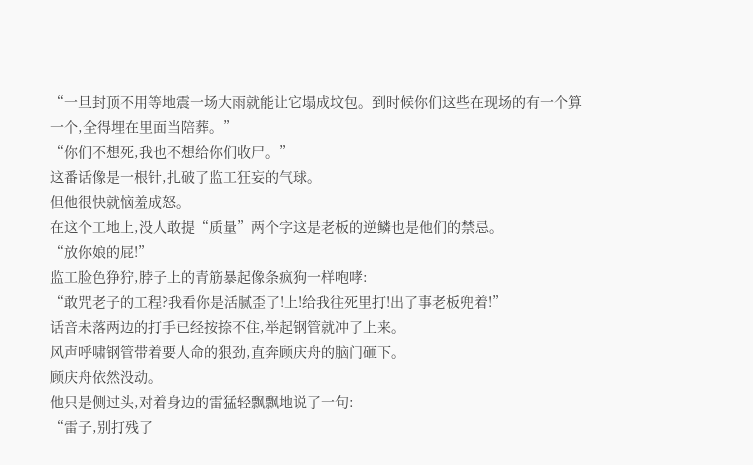“一旦封顶不用等地震一场大雨就能让它塌成坟包。到时候你们这些在现场的有一个算一个,全得埋在里面当陪葬。”
“你们不想死,我也不想给你们收尸。”
这番话像是一根针,扎破了监工狂妄的气球。
但他很快就恼羞成怒。
在这个工地上,没人敢提“质量”两个字这是老板的逆鳞也是他们的禁忌。
“放你娘的屁!”
监工脸色狰狞,脖子上的青筋暴起像条疯狗一样咆哮:
“敢咒老子的工程?我看你是活腻歪了!上!给我往死里打!出了事老板兜着!”
话音未落两边的打手已经按捺不住,举起钢管就冲了上来。
风声呼啸钢管带着要人命的狠劲,直奔顾庆舟的脑门砸下。
顾庆舟依然没动。
他只是侧过头,对着身边的雷猛轻飘飘地说了一句:
“雷子,别打残了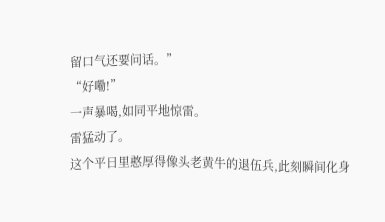留口气还要问话。”
“好嘞!”
一声暴喝,如同平地惊雷。
雷猛动了。
这个平日里憨厚得像头老黄牛的退伍兵,此刻瞬间化身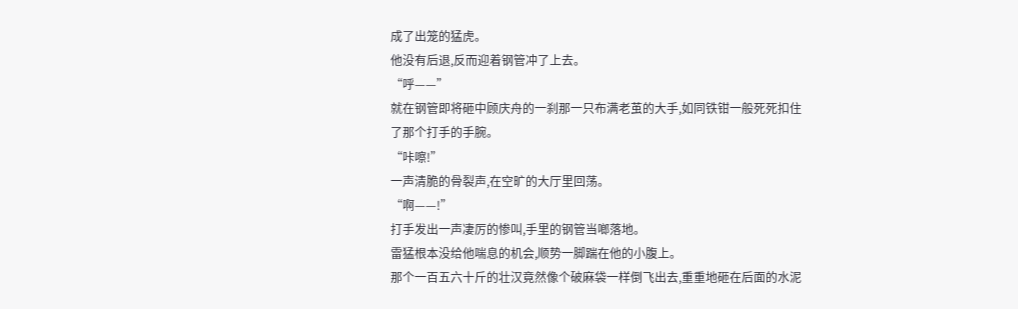成了出笼的猛虎。
他没有后退,反而迎着钢管冲了上去。
“呼——”
就在钢管即将砸中顾庆舟的一刹那一只布满老茧的大手,如同铁钳一般死死扣住了那个打手的手腕。
“咔嚓!”
一声清脆的骨裂声,在空旷的大厅里回荡。
“啊——!”
打手发出一声凄厉的惨叫,手里的钢管当啷落地。
雷猛根本没给他喘息的机会,顺势一脚踹在他的小腹上。
那个一百五六十斤的壮汉竟然像个破麻袋一样倒飞出去,重重地砸在后面的水泥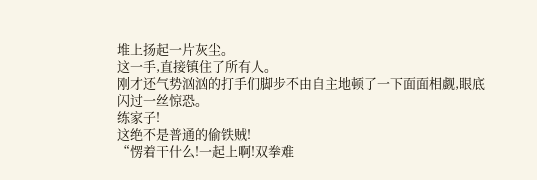堆上扬起一片灰尘。
这一手,直接镇住了所有人。
刚才还气势汹汹的打手们脚步不由自主地顿了一下面面相觑,眼底闪过一丝惊恐。
练家子!
这绝不是普通的偷铁贼!
“愣着干什么!一起上啊!双拳难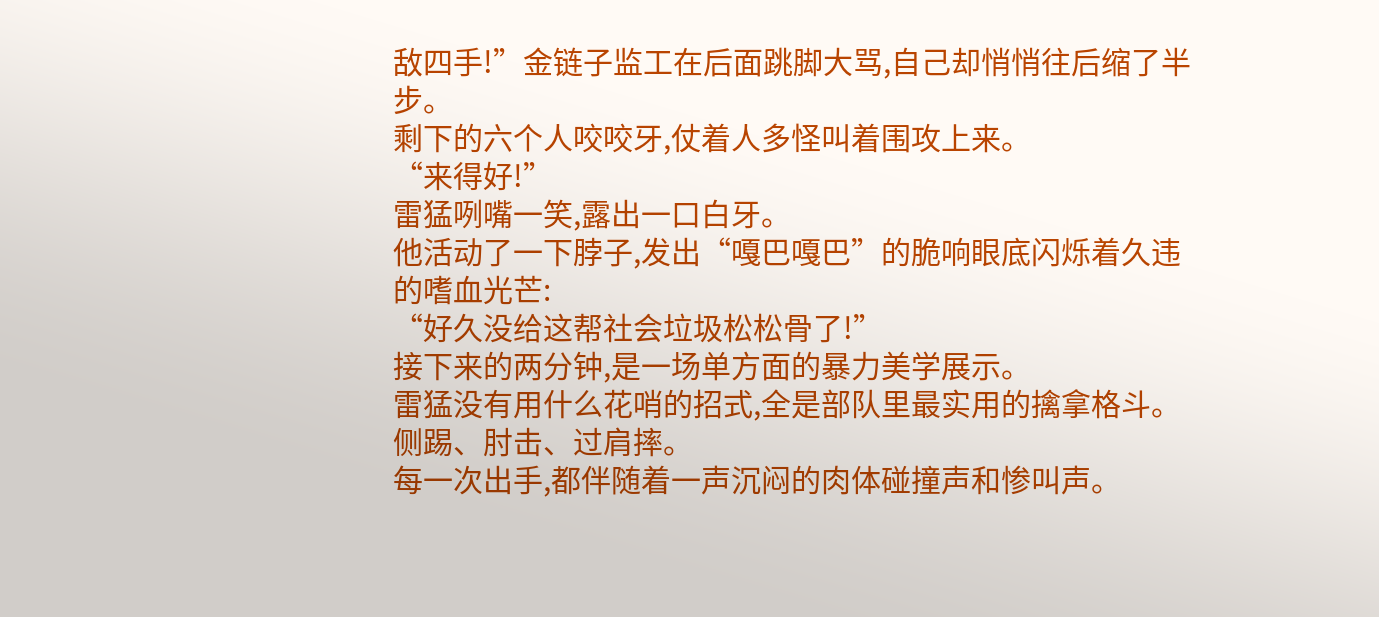敌四手!”金链子监工在后面跳脚大骂,自己却悄悄往后缩了半步。
剩下的六个人咬咬牙,仗着人多怪叫着围攻上来。
“来得好!”
雷猛咧嘴一笑,露出一口白牙。
他活动了一下脖子,发出“嘎巴嘎巴”的脆响眼底闪烁着久违的嗜血光芒:
“好久没给这帮社会垃圾松松骨了!”
接下来的两分钟,是一场单方面的暴力美学展示。
雷猛没有用什么花哨的招式,全是部队里最实用的擒拿格斗。
侧踢、肘击、过肩摔。
每一次出手,都伴随着一声沉闷的肉体碰撞声和惨叫声。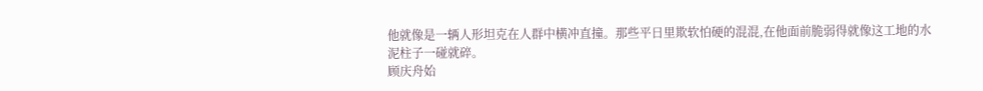他就像是一辆人形坦克在人群中横冲直撞。那些平日里欺软怕硬的混混,在他面前脆弱得就像这工地的水泥柱子一碰就碎。
顾庆舟始